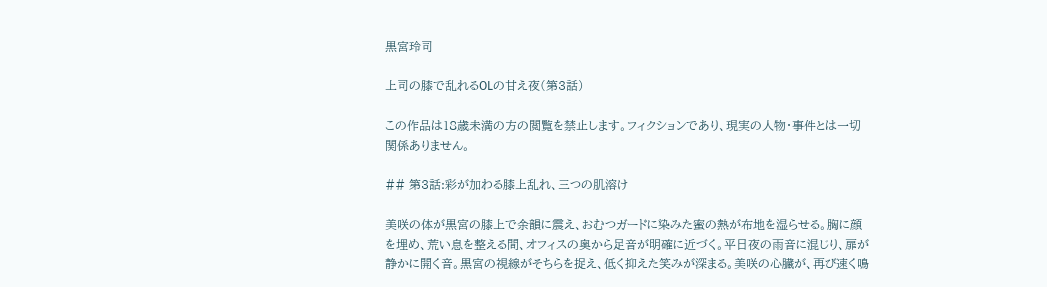黒宮玲司

上司の膝で乱れるOLの甘え夜(第3話)

この作品は18歳未満の方の閲覧を禁止します。フィクションであり、現実の人物・事件とは一切関係ありません。

## 第3話:彩が加わる膝上乱れ、三つの肌溶け

美咲の体が黒宮の膝上で余韻に震え、おむつガードに染みた蜜の熱が布地を湿らせる。胸に顔を埋め、荒い息を整える間、オフィスの奥から足音が明確に近づく。平日夜の雨音に混じり、扉が静かに開く音。黒宮の視線がそちらを捉え、低く抑えた笑みが深まる。美咲の心臓が、再び速く鳴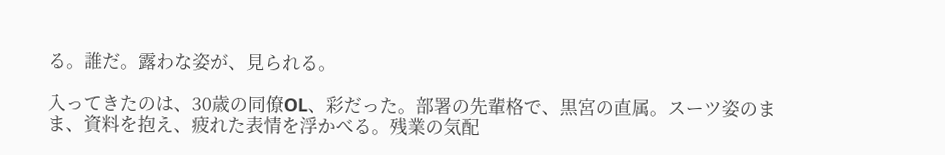る。誰だ。露わな姿が、見られる。

入ってきたのは、30歳の同僚OL、彩だった。部署の先輩格で、黒宮の直属。スーツ姿のまま、資料を抱え、疲れた表情を浮かべる。残業の気配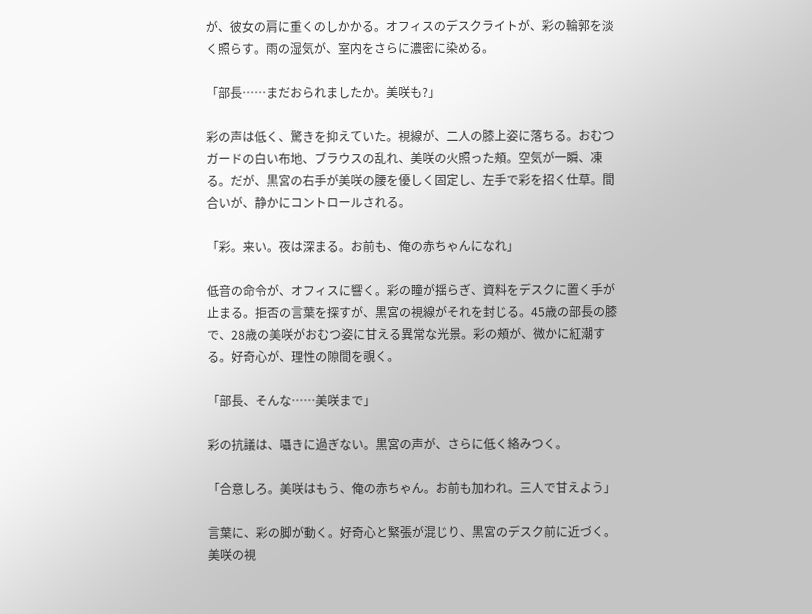が、彼女の肩に重くのしかかる。オフィスのデスクライトが、彩の輪郭を淡く照らす。雨の湿気が、室内をさらに濃密に染める。

「部長……まだおられましたか。美咲も?」

彩の声は低く、驚きを抑えていた。視線が、二人の膝上姿に落ちる。おむつガードの白い布地、ブラウスの乱れ、美咲の火照った頰。空気が一瞬、凍る。だが、黒宮の右手が美咲の腰を優しく固定し、左手で彩を招く仕草。間合いが、静かにコントロールされる。

「彩。来い。夜は深まる。お前も、俺の赤ちゃんになれ」

低音の命令が、オフィスに響く。彩の瞳が揺らぎ、資料をデスクに置く手が止まる。拒否の言葉を探すが、黒宮の視線がそれを封じる。45歳の部長の膝で、28歳の美咲がおむつ姿に甘える異常な光景。彩の頰が、微かに紅潮する。好奇心が、理性の隙間を覗く。

「部長、そんな……美咲まで」

彩の抗議は、囁きに過ぎない。黒宮の声が、さらに低く絡みつく。

「合意しろ。美咲はもう、俺の赤ちゃん。お前も加われ。三人で甘えよう」

言葉に、彩の脚が動く。好奇心と緊張が混じり、黒宮のデスク前に近づく。美咲の視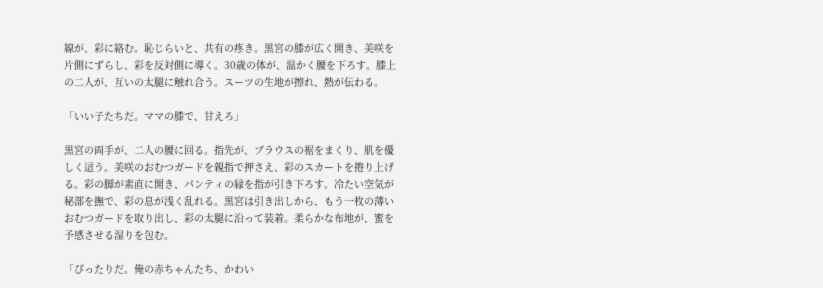線が、彩に絡む。恥じらいと、共有の疼き。黒宮の膝が広く開き、美咲を片側にずらし、彩を反対側に導く。30歳の体が、温かく腰を下ろす。膝上の二人が、互いの太腿に触れ合う。スーツの生地が擦れ、熱が伝わる。

「いい子たちだ。ママの膝で、甘えろ」

黒宮の両手が、二人の腰に回る。指先が、ブラウスの裾をまくり、肌を優しく這う。美咲のおむつガードを親指で押さえ、彩のスカートを捲り上げる。彩の脚が素直に開き、パンティの縁を指が引き下ろす。冷たい空気が秘部を撫で、彩の息が浅く乱れる。黒宮は引き出しから、もう一枚の薄いおむつガードを取り出し、彩の太腿に沿って装着。柔らかな布地が、蜜を予感させる湿りを包む。

「ぴったりだ。俺の赤ちゃんたち、かわい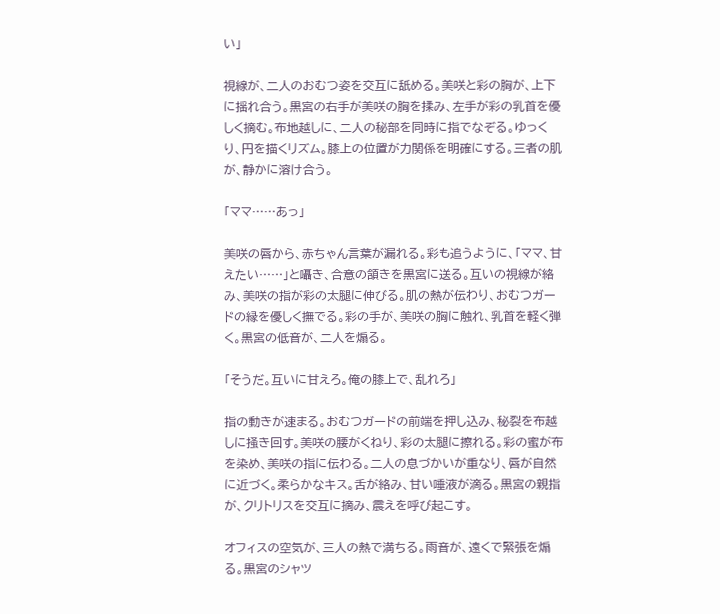い」

視線が、二人のおむつ姿を交互に舐める。美咲と彩の胸が、上下に揺れ合う。黒宮の右手が美咲の胸を揉み、左手が彩の乳首を優しく摘む。布地越しに、二人の秘部を同時に指でなぞる。ゆっくり、円を描くリズム。膝上の位置が力関係を明確にする。三者の肌が、静かに溶け合う。

「ママ……あっ」

美咲の唇から、赤ちゃん言葉が漏れる。彩も追うように、「ママ、甘えたい……」と囁き、合意の頷きを黒宮に送る。互いの視線が絡み、美咲の指が彩の太腿に伸びる。肌の熱が伝わり、おむつガードの縁を優しく撫でる。彩の手が、美咲の胸に触れ、乳首を軽く弾く。黒宮の低音が、二人を煽る。

「そうだ。互いに甘えろ。俺の膝上で、乱れろ」

指の動きが速まる。おむつガードの前端を押し込み、秘裂を布越しに掻き回す。美咲の腰がくねり、彩の太腿に擦れる。彩の蜜が布を染め、美咲の指に伝わる。二人の息づかいが重なり、唇が自然に近づく。柔らかなキス。舌が絡み、甘い唾液が滴る。黒宮の親指が、クリトリスを交互に摘み、震えを呼び起こす。

オフィスの空気が、三人の熱で満ちる。雨音が、遠くで緊張を煽る。黒宮のシャツ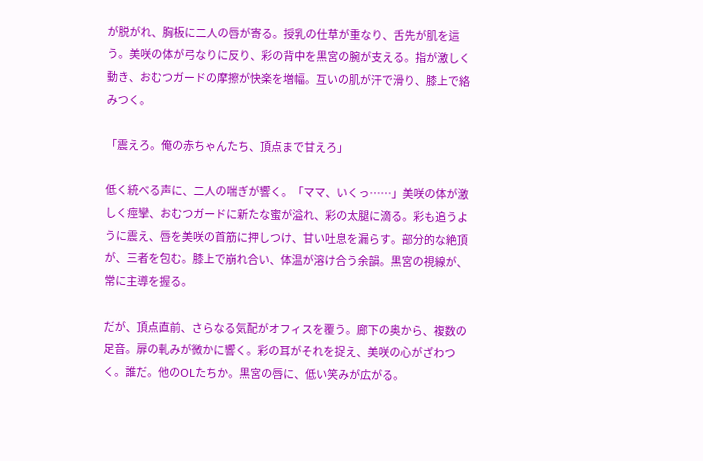が脱がれ、胸板に二人の唇が寄る。授乳の仕草が重なり、舌先が肌を這う。美咲の体が弓なりに反り、彩の背中を黒宮の腕が支える。指が激しく動き、おむつガードの摩擦が快楽を増幅。互いの肌が汗で滑り、膝上で絡みつく。

「震えろ。俺の赤ちゃんたち、頂点まで甘えろ」

低く統べる声に、二人の喘ぎが響く。「ママ、いくっ……」美咲の体が激しく痙攣、おむつガードに新たな蜜が溢れ、彩の太腿に滴る。彩も追うように震え、唇を美咲の首筋に押しつけ、甘い吐息を漏らす。部分的な絶頂が、三者を包む。膝上で崩れ合い、体温が溶け合う余韻。黒宮の視線が、常に主導を握る。

だが、頂点直前、さらなる気配がオフィスを覆う。廊下の奥から、複数の足音。扉の軋みが微かに響く。彩の耳がそれを捉え、美咲の心がざわつく。誰だ。他のOLたちか。黒宮の唇に、低い笑みが広がる。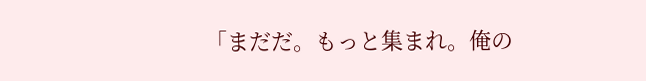「まだだ。もっと集まれ。俺の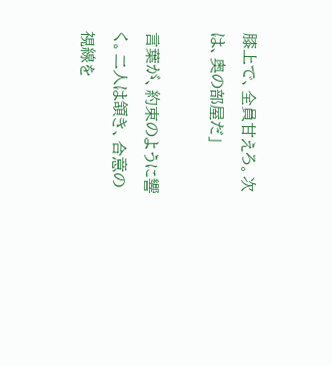膝上で、全員甘えろ。次は、奥の部屋だ」

言葉が、約束のように響く。二人は頷き、合意の視線を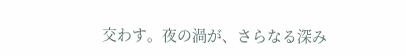交わす。夜の渦が、さらなる深み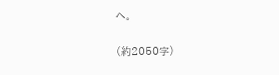へ。

(約2050字)